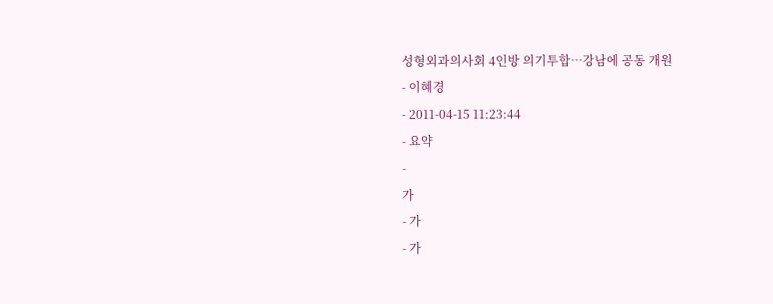성형외과의사회 4인방 의기투합…강남에 공동 개원
- 이혜경
- 2011-04-15 11:23:44
- 요약
-
가
- 가
- 가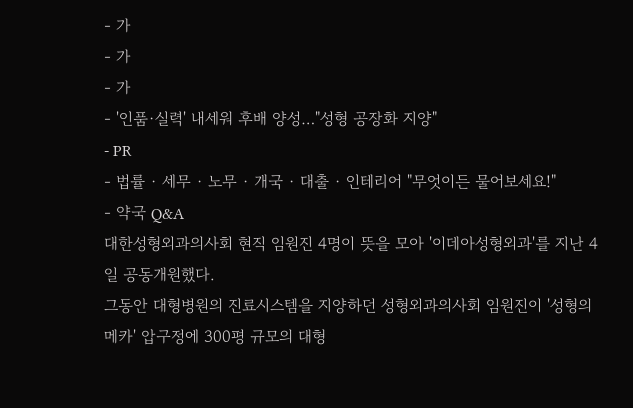- 가
- 가
- 가
- '인품·실력' 내세워 후배 양성…"성형 공장화 지양"
- PR
- 법률 · 세무 · 노무 · 개국 · 대출 · 인테리어 "무엇이든 물어보세요!"
- 약국 Q&A
대한성형외과의사회 현직 임원진 4명이 뜻을 모아 '이데아성형외과'를 지난 4일 공동개원했다.
그동안 대형병원의 진료시스템을 지양하던 성형외과의사회 임원진이 '성형의 메카' 압구정에 300평 규모의 대형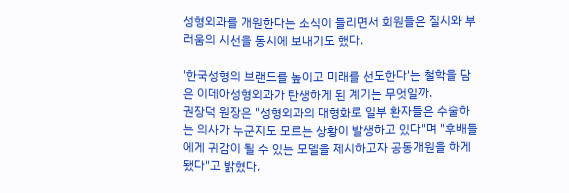성형외과를 개원한다는 소식이 들리면서 회원들은 질시와 부러움의 시선을 동시에 보내기도 했다.

'한국성형의 브랜드를 높이고 미래를 선도한다'는 철학을 담은 이데아성형외과가 탄생하게 된 계기는 무엇일까.
권장덕 원장은 "성형외과의 대형화로 일부 환자들은 수술하는 의사가 누군지도 모르는 상황이 발생하고 있다"며 "후배들에게 귀감이 될 수 있는 모델을 제시하고자 공동개원을 하게 됐다"고 밝혔다.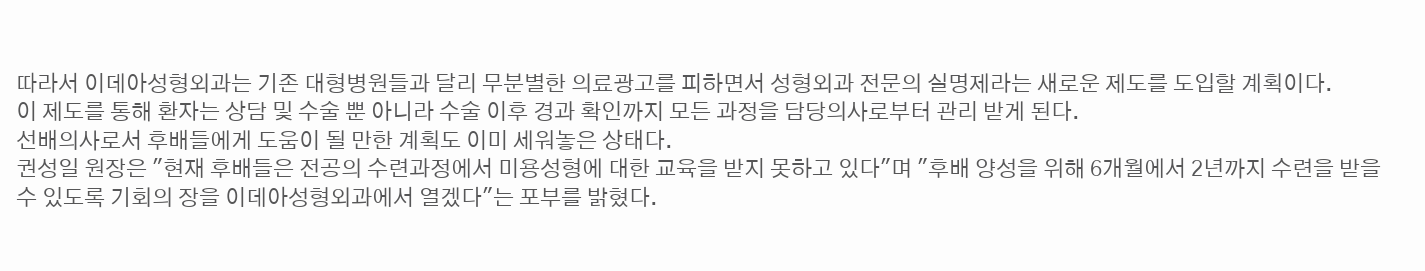따라서 이데아성형외과는 기존 대형병원들과 달리 무분별한 의료광고를 피하면서 성형외과 전문의 실명제라는 새로운 제도를 도입할 계획이다.
이 제도를 통해 환자는 상담 및 수술 뿐 아니라 수술 이후 경과 확인까지 모든 과정을 담당의사로부터 관리 받게 된다.
선배의사로서 후배들에게 도움이 될 만한 계획도 이미 세워놓은 상태다.
권성일 원장은 "현재 후배들은 전공의 수련과정에서 미용성형에 대한 교육을 받지 못하고 있다"며 "후배 양성을 위해 6개월에서 2년까지 수련을 받을 수 있도록 기회의 장을 이데아성형외과에서 열겠다"는 포부를 밝혔다.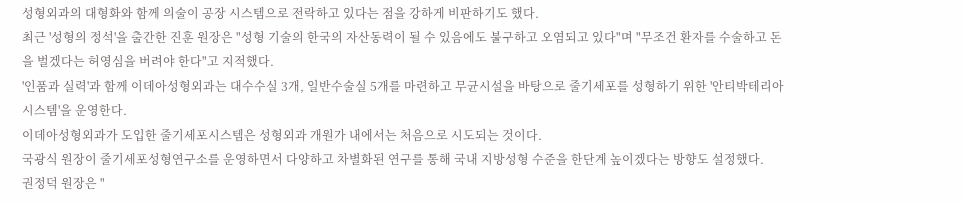성형외과의 대형화와 함께 의술이 공장 시스템으로 전락하고 있다는 점을 강하게 비판하기도 했다.
최근 '성형의 정석'을 출간한 진훈 원장은 "성형 기술의 한국의 자산동력이 될 수 있음에도 불구하고 오염되고 있다"며 "무조건 환자를 수술하고 돈을 벌겠다는 허영심을 버려야 한다"고 지적했다.
'인품과 실력'과 함께 이데아성형외과는 대수수실 3개, 일반수술실 5개를 마련하고 무균시설을 바탕으로 줄기세포를 성형하기 위한 '안티박테리아 시스템'을 운영한다.
이데아성형외과가 도입한 줄기세포시스템은 성형외과 개원가 내에서는 처음으로 시도되는 것이다.
국광식 원장이 줄기세포성형연구소를 운영하면서 다양하고 차별화된 연구를 통해 국내 지방성형 수준을 한단계 높이겠다는 방향도 설정했다.
권정덕 원장은 "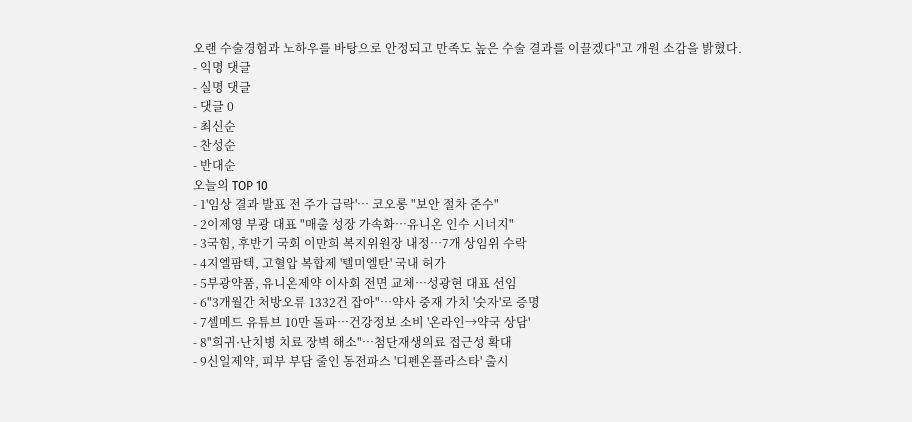오랜 수술경험과 노하우를 바탕으로 안정되고 만족도 높은 수술 결과를 이끌겠다"고 개원 소감을 밝혔다.
- 익명 댓글
- 실명 댓글
- 댓글 0
- 최신순
- 찬성순
- 반대순
오늘의 TOP 10
- 1'임상 결과 발표 전 주가 급락'… 코오롱 "보안 절차 준수"
- 2이제영 부광 대표 "매출 성장 가속화…유니온 인수 시너지"
- 3국힘, 후반기 국회 이만희 복지위원장 내정…7개 상임위 수락
- 4지엘팜텍, 고혈압 복합제 '텔미엘탄' 국내 허가
- 5부광약품, 유니온제약 이사회 전면 교체…성광현 대표 선임
- 6"3개월간 처방오류 1332건 잡아"…약사 중재 가치 '숫자'로 증명
- 7셀메드 유튜브 10만 돌파…건강정보 소비 '온라인→약국 상담'
- 8"희귀·난치병 치료 장벽 해소"…첨단재생의료 접근성 확대
- 9신일제약, 피부 부담 줄인 동전파스 '디펜온플라스타' 출시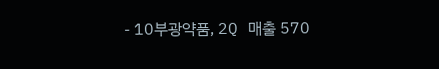- 10부광약품, 2Q 매출 570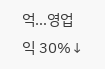억…영업익 30%↓